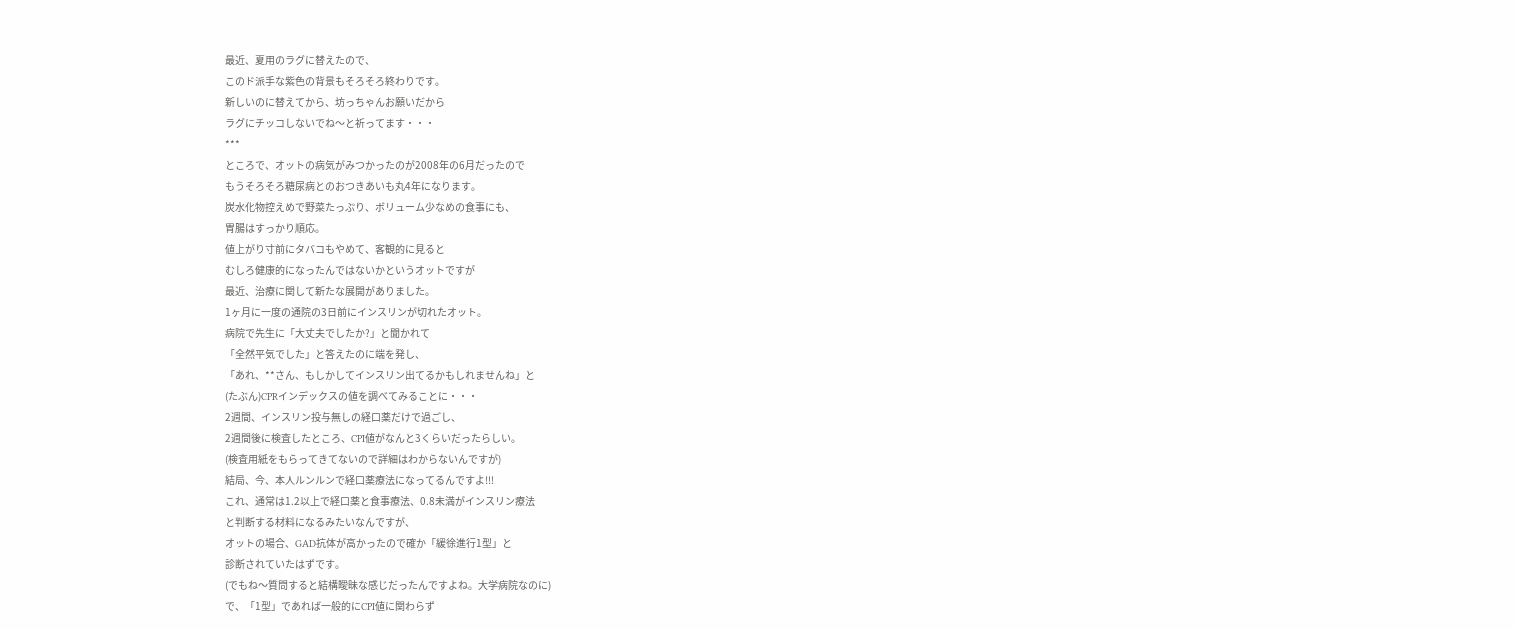最近、夏用のラグに替えたので、
このド派手な紫色の背景もそろそろ終わりです。
新しいのに替えてから、坊っちゃんお願いだから
ラグにチッコしないでね〜と祈ってます・・・
***
ところで、オットの病気がみつかったのが2008年の6月だったので
もうそろそろ糖尿病とのおつきあいも丸4年になります。
炭水化物控えめで野菜たっぷり、ボリューム少なめの食事にも、
胃腸はすっかり順応。
値上がり寸前にタバコもやめて、客観的に見ると
むしろ健康的になったんではないかというオットですが
最近、治療に関して新たな展開がありました。
1ヶ月に一度の通院の3日前にインスリンが切れたオット。
病院で先生に「大丈夫でしたか?」と聞かれて
「全然平気でした」と答えたのに端を発し、
「あれ、**さん、もしかしてインスリン出てるかもしれませんね」と
(たぶん)CPRインデックスの値を調べてみることに・・・
2週間、インスリン投与無しの経口薬だけで過ごし、
2週間後に検査したところ、CPI値がなんと3くらいだったらしい。
(検査用紙をもらってきてないので詳細はわからないんですが)
結局、今、本人ルンルンで経口薬療法になってるんですよ!!!
これ、通常は1.2以上で経口薬と食事療法、0.8未満がインスリン療法
と判断する材料になるみたいなんですが、
オットの場合、GAD抗体が高かったので確か「緩徐進行1型」と
診断されていたはずです。
(でもね〜質問すると結構曖昧な感じだったんですよね。大学病院なのに)
で、「1型」であれば一般的にCPI値に関わらず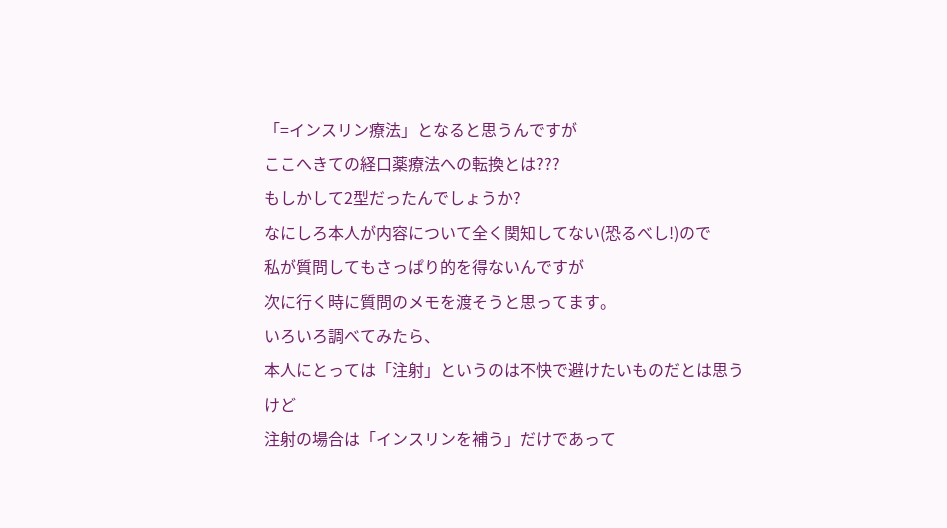「=インスリン療法」となると思うんですが
ここへきての経口薬療法への転換とは???
もしかして2型だったんでしょうか?
なにしろ本人が内容について全く関知してない(恐るべし!)ので
私が質問してもさっぱり的を得ないんですが
次に行く時に質問のメモを渡そうと思ってます。
いろいろ調べてみたら、
本人にとっては「注射」というのは不快で避けたいものだとは思うけど
注射の場合は「インスリンを補う」だけであって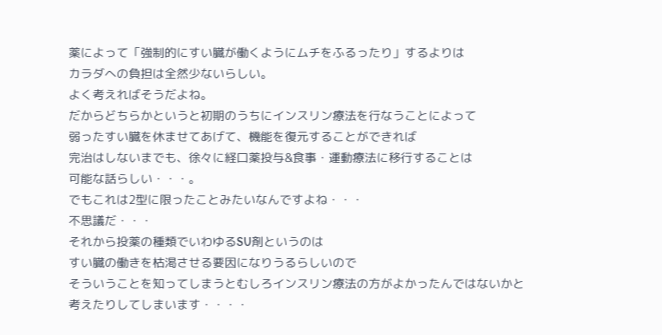薬によって「強制的にすい臓が働くようにムチをふるったり」するよりは
カラダへの負担は全然少ないらしい。
よく考えればそうだよね。
だからどちらかというと初期のうちにインスリン療法を行なうことによって
弱ったすい臓を休ませてあげて、機能を復元することができれば
完治はしないまでも、徐々に経口薬投与&食事・運動療法に移行することは
可能な話らしい・・・。
でもこれは2型に限ったことみたいなんですよね・・・
不思議だ・・・
それから投薬の種類でいわゆるSU剤というのは
すい臓の働きを枯渇させる要因になりうるらしいので
そういうことを知ってしまうとむしろインスリン療法の方がよかったんではないかと
考えたりしてしまいます・・・・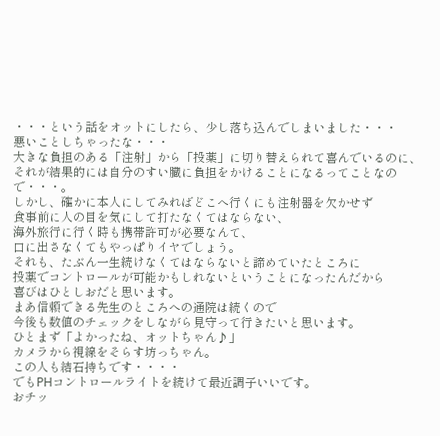・・・という話をオットにしたら、少し落ち込んでしまいました・・・
悪いことしちゃったな・・・
大きな負担のある「注射」から「投薬」に切り替えられて喜んでいるのに、
それが結果的には自分のすい臓に負担をかけることになるってことなので・・・。
しかし、確かに本人にしてみればどこへ行くにも注射器を欠かせず
食事前に人の目を気にして打たなくてはならない、
海外旅行に行く時も携帯許可が必要なんて、
口に出さなくてもやっぱりイヤでしょう。
それも、たぶん一生続けなくてはならないと諦めていたところに
投薬でコントロールが可能かもしれないということになったんだから
喜びはひとしおだと思います。
まあ信頼できる先生のところへの通院は続くので
今後も数値のチェックをしながら見守って行きたいと思います。
ひとまず「よかったね、オットちゃん♪」
カメラから視線をそらす坊っちゃん。
この人も結石持ちです・・・・
でもPHコントロールライトを続けて最近調子いいです。
おチッ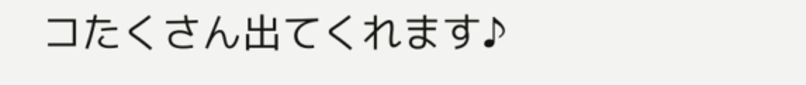コたくさん出てくれます♪